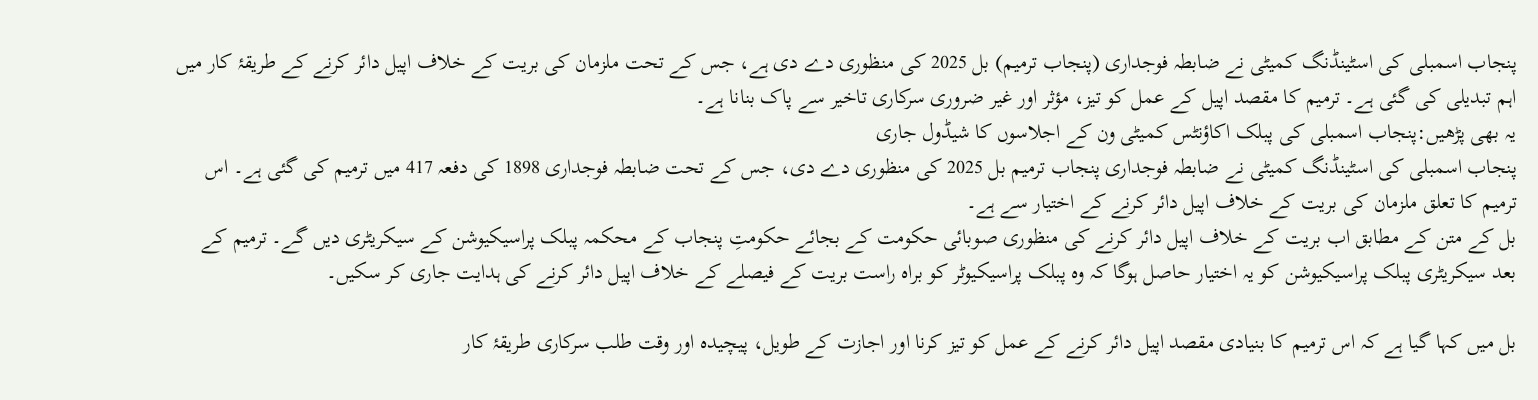پنجاب اسمبلی کی اسٹینڈنگ کمیٹی نے ضابطہ فوجداری (پنجاب ترمیم) بل 2025 کی منظوری دے دی ہے، جس کے تحت ملزمان کی بریت کے خلاف اپیل دائر کرنے کے طریقۂ کار میں اہم تبدیلی کی گئی ہے۔ ترمیم کا مقصد اپیل کے عمل کو تیز، مؤثر اور غیر ضروری سرکاری تاخیر سے پاک بنانا ہے۔
یہ بھی پڑھیں:پنجاب اسمبلی کی پبلک اکاؤنٹس کمیٹی ون کے اجلاسوں کا شیڈول جاری
پنجاب اسمبلی کی اسٹینڈنگ کمیٹی نے ضابطہ فوجداری پنجاب ترمیم بل 2025 کی منظوری دے دی، جس کے تحت ضابطہ فوجداری 1898 کی دفعہ 417 میں ترمیم کی گئی ہے۔ اس ترمیم کا تعلق ملزمان کی بریت کے خلاف اپیل دائر کرنے کے اختیار سے ہے۔
بل کے متن کے مطابق اب بریت کے خلاف اپیل دائر کرنے کی منظوری صوبائی حکومت کے بجائے حکومتِ پنجاب کے محکمہ پبلک پراسیکیوشن کے سیکریٹری دیں گے۔ ترمیم کے بعد سیکریٹری پبلک پراسیکیوشن کو یہ اختیار حاصل ہوگا کہ وہ پبلک پراسیکیوٹر کو براہ راست بریت کے فیصلے کے خلاف اپیل دائر کرنے کی ہدایت جاری کر سکیں۔

بل میں کہا گیا ہے کہ اس ترمیم کا بنیادی مقصد اپیل دائر کرنے کے عمل کو تیز کرنا اور اجازت کے طویل، پیچیدہ اور وقت طلب سرکاری طریقۂ کار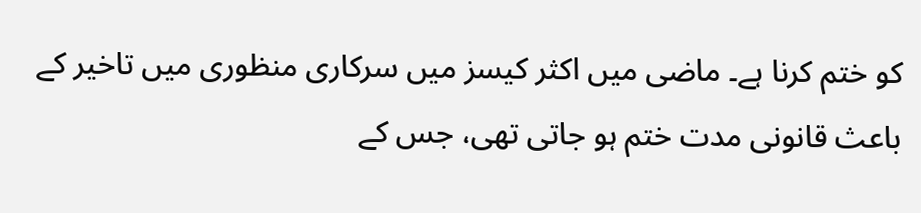کو ختم کرنا ہے۔ ماضی میں اکثر کیسز میں سرکاری منظوری میں تاخیر کے باعث قانونی مدت ختم ہو جاتی تھی، جس کے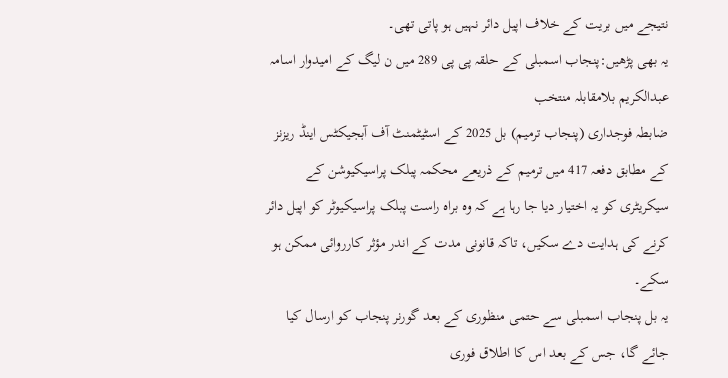نتیجے میں بریت کے خلاف اپیل دائر نہیں ہو پاتی تھی۔
یہ بھی پڑھیں:پنجاب اسمبلی کے حلقہ پی پی 289 میں ن لیگ کے امیدوار اسامہ عبدالکریم بلامقابلہ منتخب
ضابطہ فوجداری (پنجاب ترمیم) بل 2025 کے اسٹیٹمنٹ آف آبجیکٹس اینڈ ریزنز کے مطابق دفعہ 417 میں ترمیم کے ذریعے محکمہ پبلک پراسیکیوشن کے سیکریٹری کو یہ اختیار دیا جا رہا ہے کہ وہ براہ راست پبلک پراسیکیوٹر کو اپیل دائر کرنے کی ہدایت دے سکیں، تاکہ قانونی مدت کے اندر مؤثر کارروائی ممکن ہو سکے۔
یہ بل پنجاب اسمبلی سے حتمی منظوری کے بعد گورنر پنجاب کو ارسال کیا جائے گا، جس کے بعد اس کا اطلاق فوری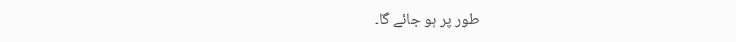طور پر ہو جائے گا۔